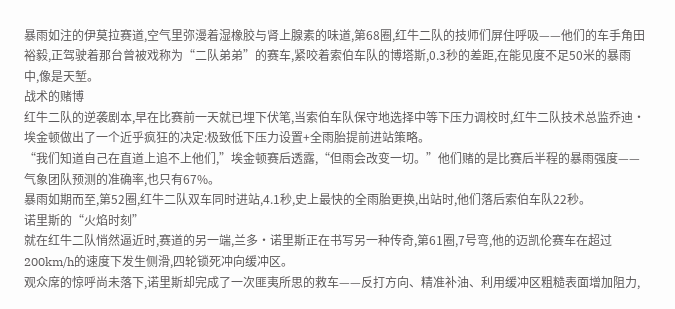暴雨如注的伊莫拉赛道,空气里弥漫着湿橡胶与肾上腺素的味道,第68圈,红牛二队的技师们屏住呼吸——他们的车手角田裕毅,正驾驶着那台曾被戏称为“二队弟弟”的赛车,紧咬着索伯车队的博塔斯,0.3秒的差距,在能见度不足50米的暴雨中,像是天堑。
战术的赌博
红牛二队的逆袭剧本,早在比赛前一天就已埋下伏笔,当索伯车队保守地选择中等下压力调校时,红牛二队技术总监乔迪·埃金顿做出了一个近乎疯狂的决定:极致低下压力设置+全雨胎提前进站策略。
“我们知道自己在直道上追不上他们,”埃金顿赛后透露,“但雨会改变一切。”他们赌的是比赛后半程的暴雨强度——气象团队预测的准确率,也只有67%。
暴雨如期而至,第52圈,红牛二队双车同时进站,4.1秒,史上最快的全雨胎更换,出站时,他们落后索伯车队22秒。
诺里斯的“火焰时刻”
就在红牛二队悄然逼近时,赛道的另一端,兰多·诺里斯正在书写另一种传奇,第61圈,7号弯,他的迈凯伦赛车在超过200km/h的速度下发生侧滑,四轮锁死冲向缓冲区。
观众席的惊呼尚未落下,诺里斯却完成了一次匪夷所思的救车——反打方向、精准补油、利用缓冲区粗糙表面增加阻力,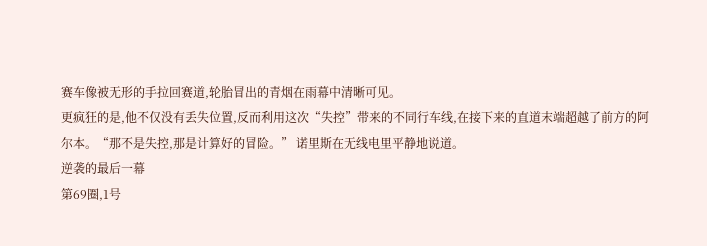赛车像被无形的手拉回赛道,轮胎冒出的青烟在雨幕中清晰可见。
更疯狂的是,他不仅没有丢失位置,反而利用这次“失控”带来的不同行车线,在接下来的直道末端超越了前方的阿尔本。“那不是失控,那是计算好的冒险。” 诺里斯在无线电里平静地说道。
逆袭的最后一幕
第69圈,1号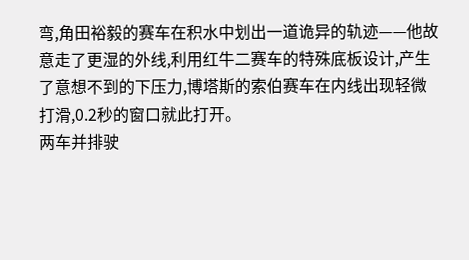弯,角田裕毅的赛车在积水中划出一道诡异的轨迹——他故意走了更湿的外线,利用红牛二赛车的特殊底板设计,产生了意想不到的下压力,博塔斯的索伯赛车在内线出现轻微打滑,0.2秒的窗口就此打开。
两车并排驶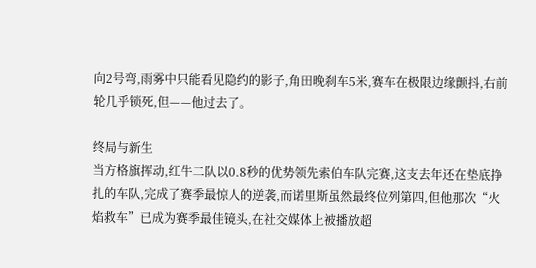向2号弯,雨雾中只能看见隐约的影子,角田晚刹车5米,赛车在极限边缘颤抖,右前轮几乎锁死,但——他过去了。

终局与新生
当方格旗挥动,红牛二队以0.8秒的优势领先索伯车队完赛,这支去年还在垫底挣扎的车队,完成了赛季最惊人的逆袭,而诺里斯虽然最终位列第四,但他那次“火焰救车”已成为赛季最佳镜头,在社交媒体上被播放超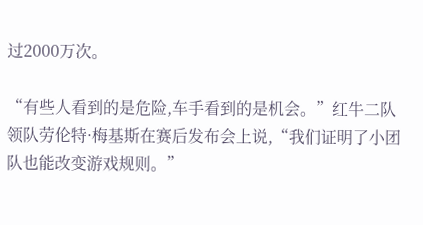过2000万次。

“有些人看到的是危险,车手看到的是机会。”红牛二队领队劳伦特·梅基斯在赛后发布会上说,“我们证明了小团队也能改变游戏规则。”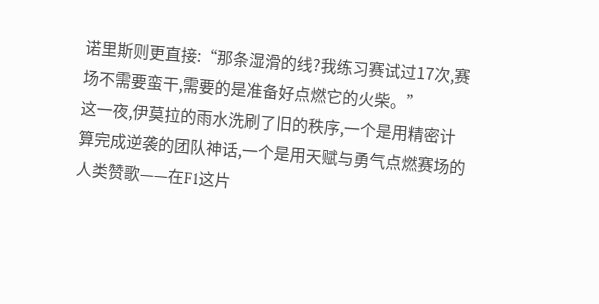诺里斯则更直接:“那条湿滑的线?我练习赛试过17次,赛场不需要蛮干,需要的是准备好点燃它的火柴。”
这一夜,伊莫拉的雨水洗刷了旧的秩序,一个是用精密计算完成逆袭的团队神话,一个是用天赋与勇气点燃赛场的人类赞歌——在F1这片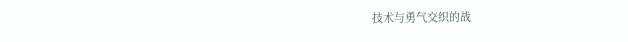技术与勇气交织的战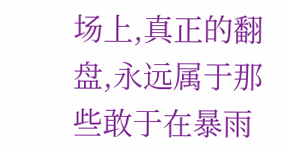场上,真正的翻盘,永远属于那些敢于在暴雨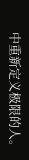中重新定义极限的人。